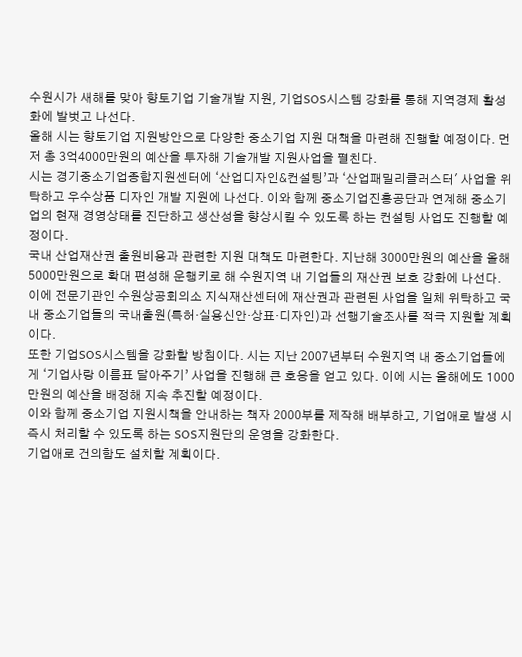수원시가 새해를 맞아 향토기업 기술개발 지원, 기업SOS시스템 강화를 통해 지역경제 활성화에 발벗고 나선다.
올해 시는 향토기업 지원방안으로 다양한 중소기업 지원 대책을 마련해 진행할 예정이다. 먼저 총 3억4000만원의 예산을 투자해 기술개발 지원사업을 펼친다.
시는 경기중소기업종합지원센터에 ‘산업디자인&컨설팅’과 ‘산업패밀리클러스터' 사업을 위탁하고 우수상품 디자인 개발 지원에 나선다. 이와 함께 중소기업진흥공단과 연계해 중소기업의 현재 경영상태를 진단하고 생산성을 향상시킬 수 있도록 하는 컨설팅 사업도 진행할 예정이다.
국내 산업재산권 출원비용과 관련한 지원 대책도 마련한다. 지난해 3000만원의 예산을 올해 5000만원으로 확대 편성해 운행키로 해 수원지역 내 기업들의 재산권 보호 강화에 나선다.
이에 전문기관인 수원상공회의소 지식재산센터에 재산권과 관련된 사업을 일체 위탁하고 국내 중소기업들의 국내출원(특허·실용신안·상표·디자인)과 선행기술조사를 적극 지원할 계획이다.
또한 기업SOS시스템을 강화할 방침이다. 시는 지난 2007년부터 수원지역 내 중소기업들에게 ‘기업사랑 이름표 달아주기’ 사업을 진행해 큰 호응을 얻고 있다. 이에 시는 올해에도 1000만원의 예산을 배정해 지속 추진할 예정이다.
이와 함께 중소기업 지원시책을 안내하는 책자 2000부를 제작해 배부하고, 기업애로 발생 시 즉시 처리할 수 있도록 하는 SOS지원단의 운영을 강화한다.
기업애로 건의함도 설치할 계획이다.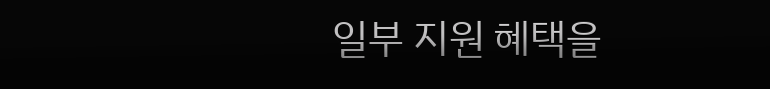일부 지원 혜택을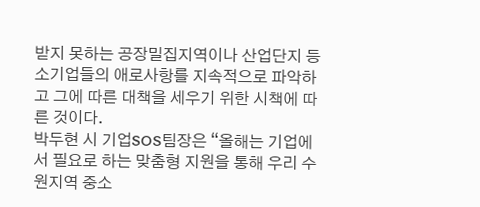받지 못하는 공장밀집지역이나 산업단지 등 소기업들의 애로사항를 지속적으로 파악하고 그에 따른 대책을 세우기 위한 시책에 따른 것이다.
박두현 시 기업SOS팀장은 “올해는 기업에서 필요로 하는 맞춤형 지원을 통해 우리 수원지역 중소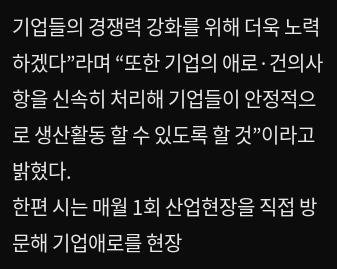기업들의 경쟁력 강화를 위해 더욱 노력하겠다”라며 “또한 기업의 애로·건의사항을 신속히 처리해 기업들이 안정적으로 생산활동 할 수 있도록 할 것”이라고 밝혔다.
한편 시는 매월 1회 산업현장을 직접 방문해 기업애로를 현장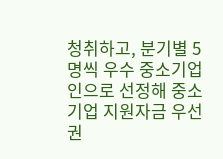청취하고, 분기별 5명씩 우수 중소기업인으로 선정해 중소기업 지원자금 우선권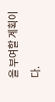을 부여할 계획이다.